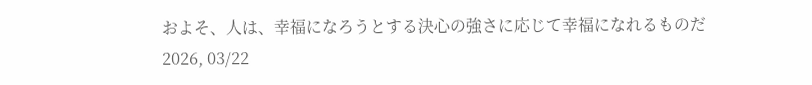およそ、人は、幸福になろうとする決心の強さに応じて幸福になれるものだ
2026, 03/22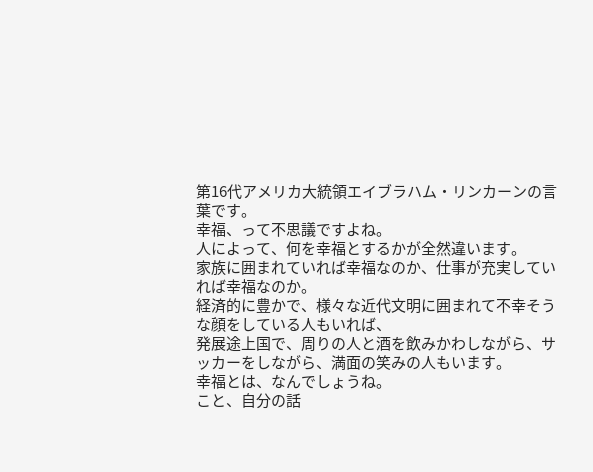第16代アメリカ大統領エイブラハム・リンカーンの言葉です。
幸福、って不思議ですよね。
人によって、何を幸福とするかが全然違います。
家族に囲まれていれば幸福なのか、仕事が充実していれば幸福なのか。
経済的に豊かで、様々な近代文明に囲まれて不幸そうな顔をしている人もいれば、
発展途上国で、周りの人と酒を飲みかわしながら、サッカーをしながら、満面の笑みの人もいます。
幸福とは、なんでしょうね。
こと、自分の話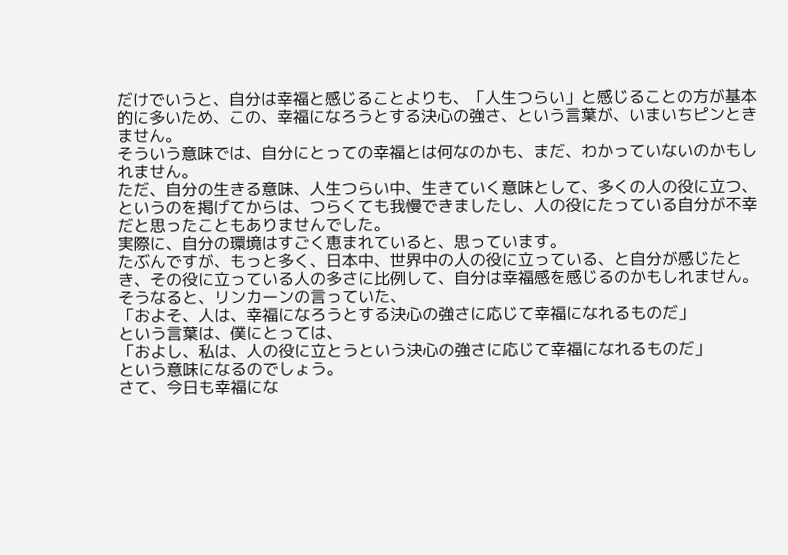だけでいうと、自分は幸福と感じることよりも、「人生つらい」と感じることの方が基本的に多いため、この、幸福になろうとする決心の強さ、という言葉が、いまいちピンときません。
そういう意味では、自分にとっての幸福とは何なのかも、まだ、わかっていないのかもしれません。
ただ、自分の生きる意味、人生つらい中、生きていく意味として、多くの人の役に立つ、というのを掲げてからは、つらくても我慢できましたし、人の役にたっている自分が不幸だと思ったこともありませんでした。
実際に、自分の環境はすごく恵まれていると、思っています。
たぶんですが、もっと多く、日本中、世界中の人の役に立っている、と自分が感じたとき、その役に立っている人の多さに比例して、自分は幸福感を感じるのかもしれません。
そうなると、リンカーンの言っていた、
「およそ、人は、幸福になろうとする決心の強さに応じて幸福になれるものだ」
という言葉は、僕にとっては、
「およし、私は、人の役に立とうという決心の強さに応じて幸福になれるものだ」
という意味になるのでしょう。
さて、今日も幸福にな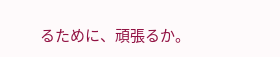るために、頑張るか。